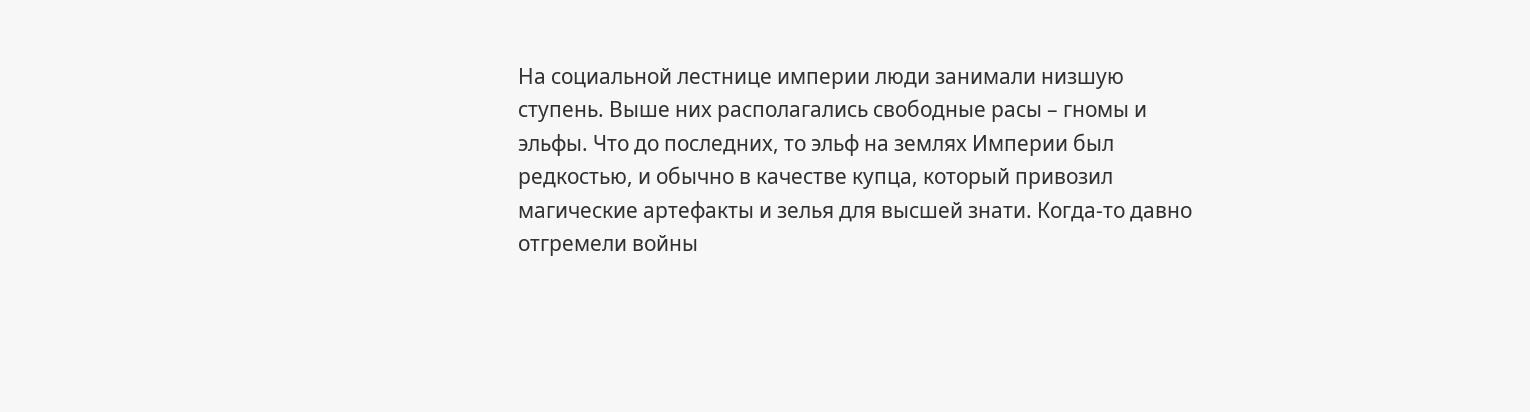На социальной лестнице империи люди занимали низшую ступень. Выше них располагались свободные расы – гномы и эльфы. Что до последних, то эльф на землях Империи был редкостью, и обычно в качестве купца, который привозил магические артефакты и зелья для высшей знати. Когда-то давно отгремели войны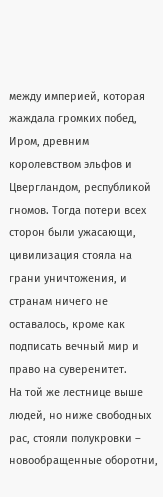между империей, которая жаждала громких побед, Иром, древним королевством эльфов и Цвергландом, республикой гномов. Тогда потери всех сторон были ужасающи, цивилизация стояла на грани уничтожения, и странам ничего не оставалось, кроме как подписать вечный мир и право на суверенитет.
На той же лестнице выше людей, но ниже свободных рас, стояли полукровки – новообращенные оборотни,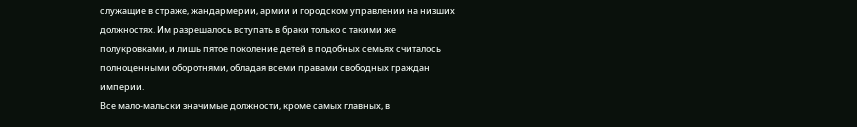служащие в страже, жандармерии, армии и городском управлении на низших должностях. Им разрешалось вступать в браки только с такими же полукровками, и лишь пятое поколение детей в подобных семьях считалось полноценными оборотнями, обладая всеми правами свободных граждан империи.
Все мало-мальски значимые должности, кроме самых главных, в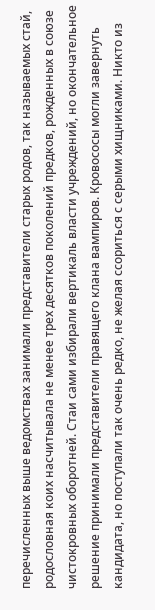перечисленных выше ведомствах занимали представители старых родов, так называемых стай, родословная коих насчитывала не менее трех десятков поколений предков, рожденных в союзе чистокровных оборотней. Стаи сами избирали вертикаль власти учреждений, но окончательное решение принимали представители правящего клана вампиров. Кровососы могли завернуть кандидата, но поступали так очень редко, не желая ссориться с серыми хищниками. Никто из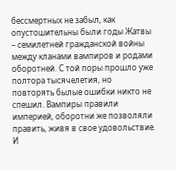бессмертных не забыл, как опустошительны были годы Жатвы – семилетней гражданской войны между кланами вампиров и родами оборотней. С той поры прошло уже полтора тысячелетия, но повторять былые ошибки никто не спешил. Вампиры правили империей, оборотни же позволяли править, живя в свое удовольствие. И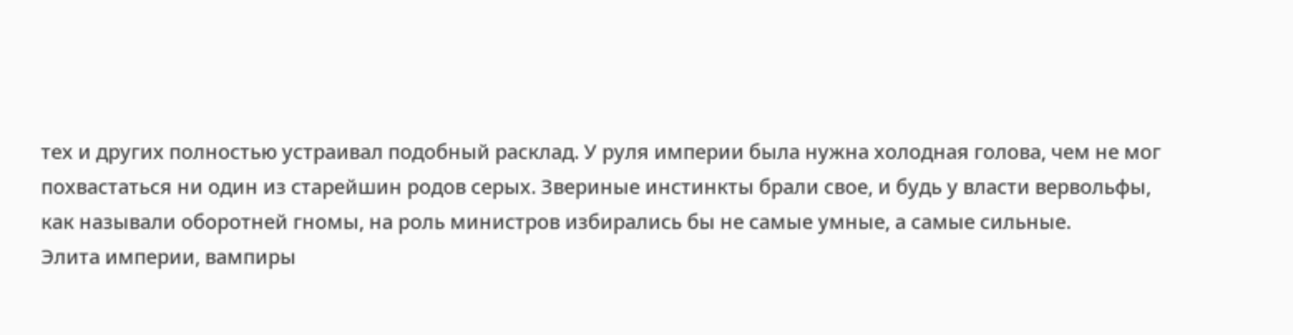тех и других полностью устраивал подобный расклад. У руля империи была нужна холодная голова, чем не мог похвастаться ни один из старейшин родов серых. Звериные инстинкты брали свое, и будь у власти вервольфы, как называли оборотней гномы, на роль министров избирались бы не самые умные, а самые сильные.
Элита империи, вампиры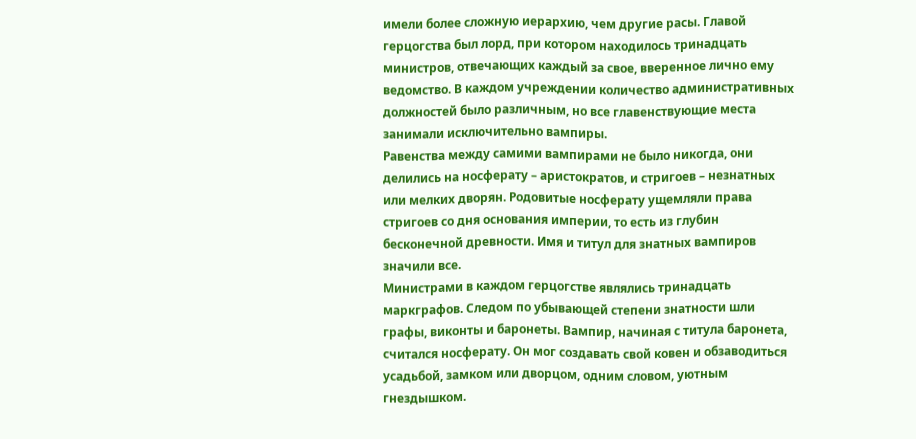имели более сложную иерархию, чем другие расы. Главой герцогства был лорд, при котором находилось тринадцать министров, отвечающих каждый за свое, вверенное лично ему ведомство. В каждом учреждении количество административных должностей было различным, но все главенствующие места занимали исключительно вампиры.
Равенства между самими вампирами не было никогда, они делились на носферату – аристократов, и стригоев – незнатных или мелких дворян. Родовитые носферату ущемляли права стригоев со дня основания империи, то есть из глубин бесконечной древности. Имя и титул для знатных вампиров значили все.
Министрами в каждом герцогстве являлись тринадцать маркграфов. Следом по убывающей степени знатности шли графы, виконты и баронеты. Вампир, начиная с титула баронета, считался носферату. Он мог создавать свой ковен и обзаводиться усадьбой, замком или дворцом, одним словом, уютным гнездышком.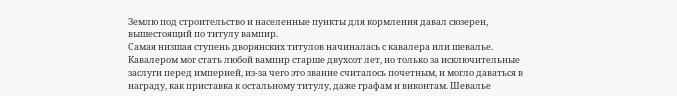Землю под строительство и населенные пункты для кормления давал сюзерен, вышестоящий по титулу вампир.
Самая низшая ступень дворянских титулов начиналась с кавалера или шевалье. Кавалером мог стать любой вампир старше двухсот лет, но только за исключительные заслуги перед империей, из-за чего это звание считалось почетным, и могло даваться в награду, как приставка к остальному титулу, даже графам и виконтам. Шевалье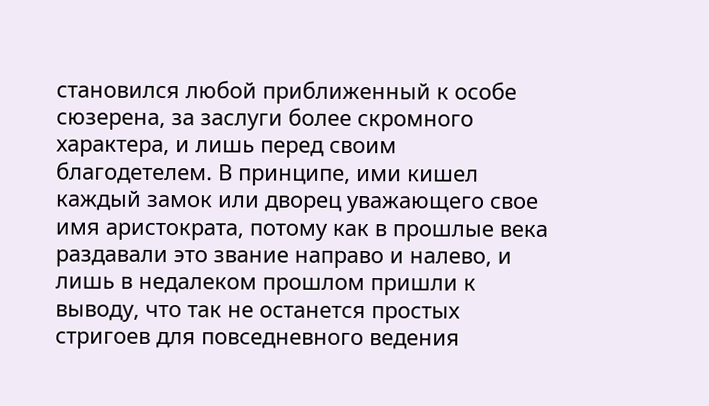становился любой приближенный к особе сюзерена, за заслуги более скромного характера, и лишь перед своим благодетелем. В принципе, ими кишел каждый замок или дворец уважающего свое имя аристократа, потому как в прошлые века раздавали это звание направо и налево, и лишь в недалеком прошлом пришли к выводу, что так не останется простых стригоев для повседневного ведения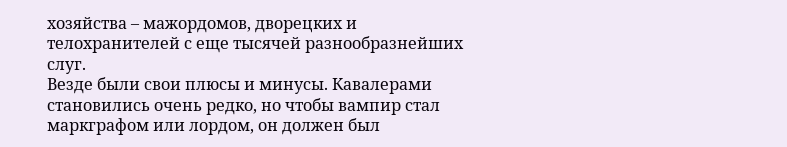хозяйства – мажордомов, дворецких и телохранителей с еще тысячей разнообразнейших слуг.
Везде были свои плюсы и минусы. Кавалерами становились очень редко, но чтобы вампир стал маркграфом или лордом, он должен был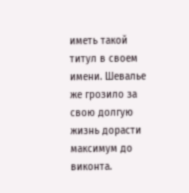иметь такой титул в своем имени. Шевалье же грозило за свою долгую жизнь дорасти максимум до виконта.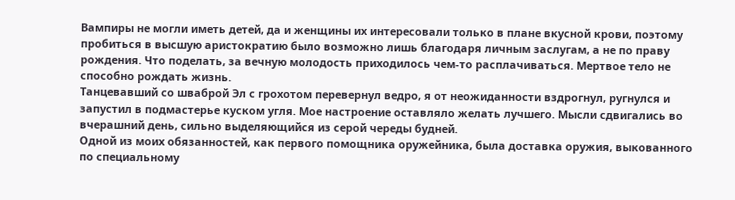Вампиры не могли иметь детей, да и женщины их интересовали только в плане вкусной крови, поэтому пробиться в высшую аристократию было возможно лишь благодаря личным заслугам, а не по праву рождения. Что поделать, за вечную молодость приходилось чем-то расплачиваться. Мертвое тело не способно рождать жизнь.
Танцевавший со шваброй Эл с грохотом перевернул ведро, я от неожиданности вздрогнул, ругнулся и запустил в подмастерье куском угля. Мое настроение оставляло желать лучшего. Мысли сдвигались во вчерашний день, сильно выделяющийся из серой череды будней.
Одной из моих обязанностей, как первого помощника оружейника, была доставка оружия, выкованного по специальному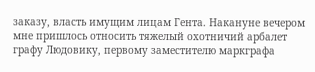заказу, власть имущим лицам Гента. Накануне вечером мне пришлось относить тяжелый охотничий арбалет графу Людовику, первому заместителю маркграфа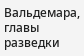Вальдемара, главы разведки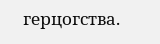герцогства.